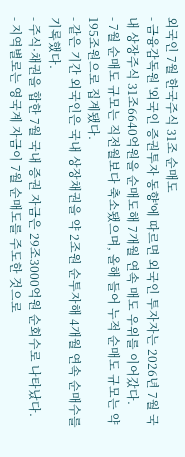외국인 7월 한국주식 31조 순매도
- 금융감독원 '외국인 증권투자 동향'에 따르면 외국인 투자자는 2026년 7월 국내 상장주식 31조6640억원을 순매도해 7개월 연속 매도 우위를 이어갔다.
- 7월 순매도 규모는 직전월보다 축소됐으며, 올해 들어 누적 순매도 규모는 약 195조원으로 집계됐다.
- 같은 기간 외국인은 국내 상장채권을 약 2조원 순투자해 4개월 연속 순매수를 기록했다.
- 주식·채권을 합한 7월 국내 증권 자금은 29조3000억원 순회수로 나타났다.
- 지역별로는 영국계 자금이 7월 순매도를 주도한 것으로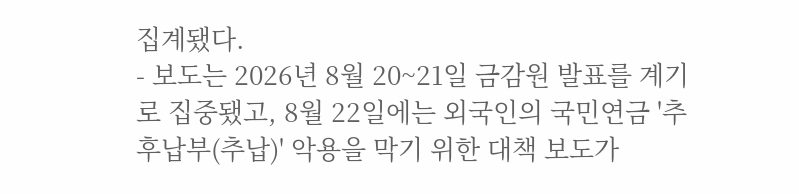집계됐다.
- 보도는 2026년 8월 20~21일 금감원 발표를 계기로 집중됐고, 8월 22일에는 외국인의 국민연금 '추후납부(추납)' 악용을 막기 위한 대책 보도가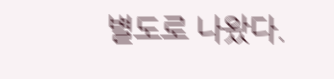별도로 나왔다.